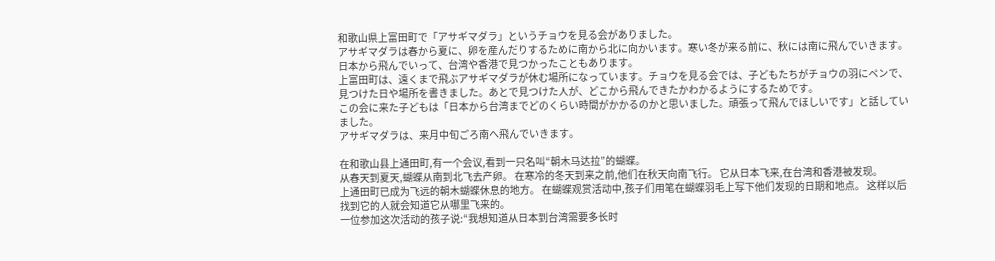和歌山県上富田町で「アサギマダラ」というチョウを見る会がありました。
アサギマダラは春から夏に、卵を産んだりするために南から北に向かいます。寒い冬が来る前に、秋には南に飛んでいきます。日本から飛んでいって、台湾や香港で見つかったこともあります。
上富田町は、遠くまで飛ぶアサギマダラが休む場所になっています。チョウを見る会では、子どもたちがチョウの羽にペンで、見つけた日や場所を書きました。あとで見つけた人が、どこから飛んできたかわかるようにするためです。
この会に来た子どもは「日本から台湾までどのくらい時間がかかるのかと思いました。頑張って飛んでほしいです」と話していました。
アサギマダラは、来月中旬ごろ南へ飛んでいきます。

在和歌山县上通田町,有一个会议,看到一只名叫“朝木马达拉”的蝴蝶。
从春天到夏天,蝴蝶从南到北飞去产卵。 在寒冷的冬天到来之前,他们在秋天向南飞行。 它从日本飞来,在台湾和香港被发现。
上通田町已成为飞远的朝木蝴蝶休息的地方。 在蝴蝶观赏活动中,孩子们用笔在蝴蝶羽毛上写下他们发现的日期和地点。 这样以后找到它的人就会知道它从哪里飞来的。
一位参加这次活动的孩子说:“我想知道从日本到台湾需要多长时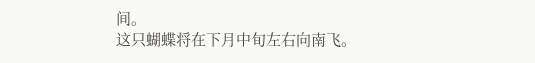间。
这只蝴蝶将在下月中旬左右向南飞。